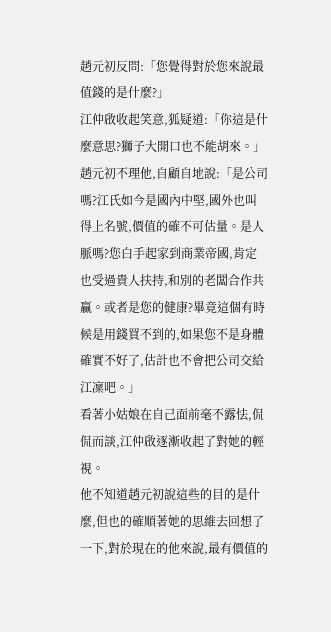趙元初反問:「您覺得對於您來說最值錢的是什麼?」
江仲啟收起笑意,狐疑道:「你這是什麼意思?獅子大開口也不能胡來。」
趙元初不理他,自顧自地說:「是公司嗎?江氏如今是國內中堅,國外也叫得上名號,價值的確不可估量。是人脈嗎?您白手起家到商業帝國,肯定也受過貴人扶持,和別的老闆合作共贏。或者是您的健康?畢竟這個有時候是用錢買不到的,如果您不是身體確實不好了,估計也不會把公司交給江凜吧。」
看著小姑娘在自己面前毫不露怯,侃侃而談,江仲啟逐漸收起了對她的輕視。
他不知道趙元初說這些的目的是什麼,但也的確順著她的思維去回想了一下,對於現在的他來說,最有價值的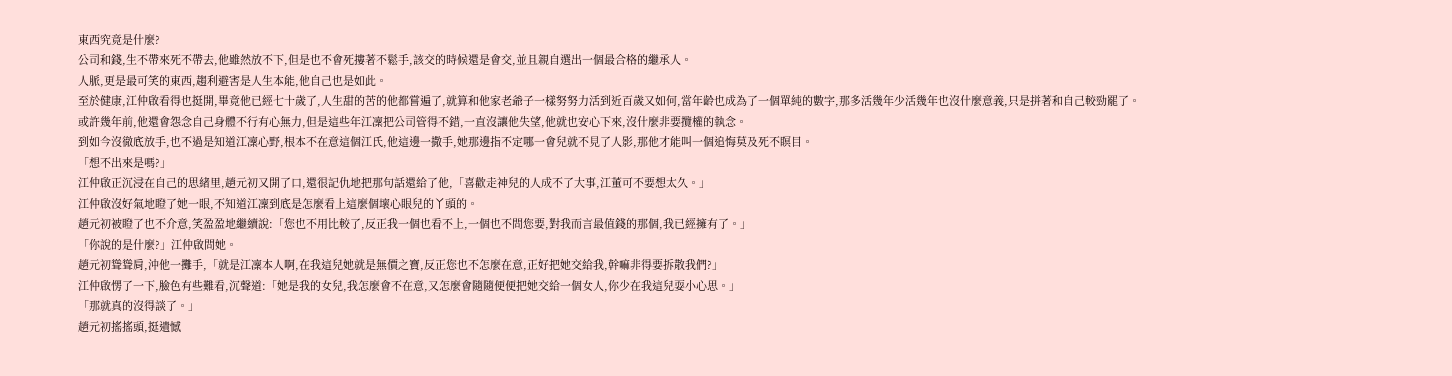東西究竟是什麼?
公司和錢,生不帶來死不帶去,他雖然放不下,但是也不會死摟著不鬆手,該交的時候還是會交,並且親自選出一個最合格的繼承人。
人脈,更是最可笑的東西,趨利避害是人生本能,他自己也是如此。
至於健康,江仲啟看得也挺開,畢竟他已經七十歲了,人生甜的苦的他都嘗遍了,就算和他家老爺子一樣努努力活到近百歲又如何,當年齡也成為了一個單純的數字,那多活幾年少活幾年也沒什麼意義,只是拼著和自己較勁罷了。
或許幾年前,他還會怨念自己身體不行有心無力,但是這些年江凜把公司管得不錯,一直沒讓他失望,他就也安心下來,沒什麼非要攬權的執念。
到如今沒徹底放手,也不過是知道江凜心野,根本不在意這個江氏,他這邊一撒手,她那邊指不定哪一會兒就不見了人影,那他才能叫一個追悔莫及死不瞑目。
「想不出來是嗎?」
江仲啟正沉浸在自己的思緒里,趙元初又開了口,還很記仇地把那句話還給了他,「喜歡走神兒的人成不了大事,江董可不要想太久。」
江仲啟沒好氣地瞪了她一眼,不知道江凜到底是怎麼看上這麼個壞心眼兒的丫頭的。
趙元初被瞪了也不介意,笑盈盈地繼續說:「您也不用比較了,反正我一個也看不上,一個也不問您要,對我而言最值錢的那個,我已經擁有了。」
「你說的是什麼?」江仲啟問她。
趙元初聳聳肩,沖他一攤手,「就是江凜本人啊,在我這兒她就是無價之寶,反正您也不怎麼在意,正好把她交給我,幹嘛非得要拆散我們?」
江仲啟愣了一下,臉色有些難看,沉聲道:「她是我的女兒,我怎麼會不在意,又怎麼會隨隨便便把她交給一個女人,你少在我這兒耍小心思。」
「那就真的沒得談了。」
趙元初搖搖頭,挺遺憾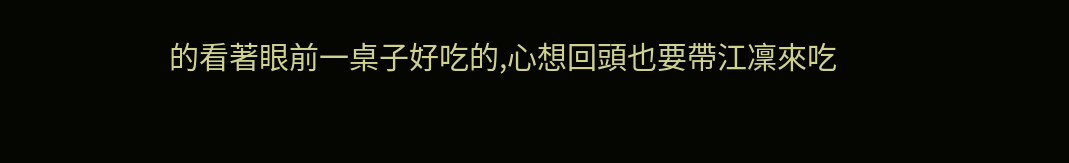的看著眼前一桌子好吃的,心想回頭也要帶江凜來吃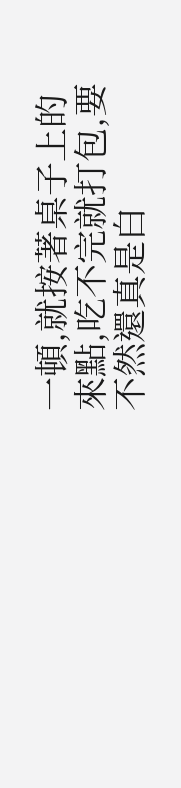一頓,就按著桌子上的來點,吃不完就打包,要不然還真是白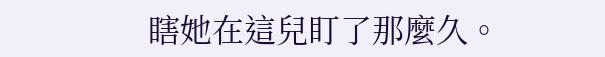瞎她在這兒盯了那麼久。